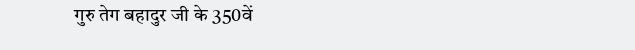गुरु तेग बहादुर जी के 350वें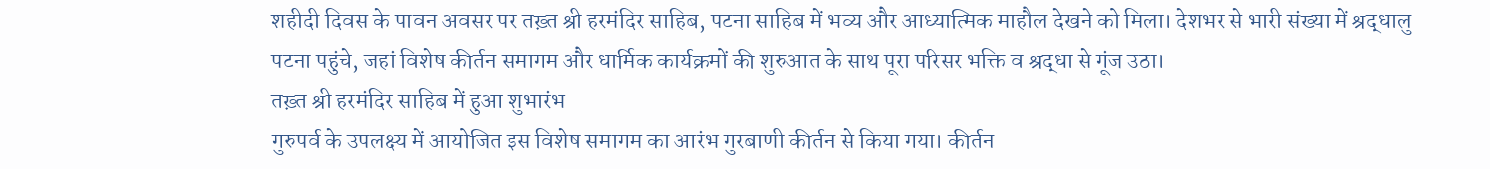शहीदी दिवस के पावन अवसर पर तख़्त श्री हरमंदिर साहिब, पटना साहिब में भव्य और आध्यात्मिक माहौल देखने को मिला। देशभर से भारी संख्या में श्रद्धालु पटना पहुंचे, जहां विशेष कीर्तन समागम और धार्मिक कार्यक्रमों की शुरुआत के साथ पूरा परिसर भक्ति व श्रद्धा से गूंज उठा।
तख़्त श्री हरमंदिर साहिब में हुआ शुभारंभ
गुरुपर्व के उपलक्ष्य में आयोजित इस विशेष समागम का आरंभ गुरबाणी कीर्तन से किया गया। कीर्तन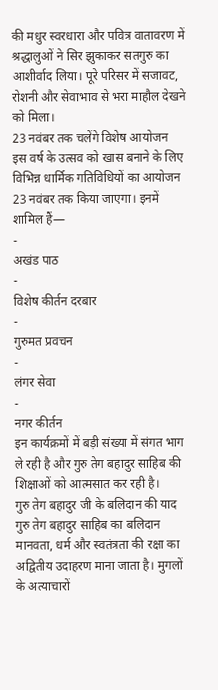की मधुर स्वरधारा और पवित्र वातावरण में श्रद्धालुओं ने सिर झुकाकर सतगुरु का आशीर्वाद लिया। पूरे परिसर में सजावट, रोशनी और सेवाभाव से भरा माहौल देखने को मिला।
23 नवंबर तक चलेंगे विशेष आयोजन
इस वर्ष के उत्सव को खास बनाने के लिए विभिन्न धार्मिक गतिविधियों का आयोजन 23 नवंबर तक किया जाएगा। इनमें शामिल हैं—
-
अखंड पाठ
-
विशेष कीर्तन दरबार
-
गुरुमत प्रवचन
-
लंगर सेवा
-
नगर कीर्तन
इन कार्यक्रमों में बड़ी संख्या में संगत भाग ले रही है और गुरु तेग बहादुर साहिब की शिक्षाओं को आत्मसात कर रही है।
गुरु तेग बहादुर जी के बलिदान की याद
गुरु तेग बहादुर साहिब का बलिदान मानवता, धर्म और स्वतंत्रता की रक्षा का अद्वितीय उदाहरण माना जाता है। मुगलों के अत्याचारों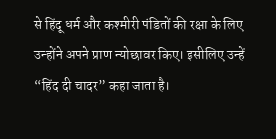से हिंदू धर्म और कश्मीरी पंडितों की रक्षा के लिए उन्होंने अपने प्राण न्योछावर किए। इसीलिए उन्हें “हिंद दी चादर” कहा जाता है।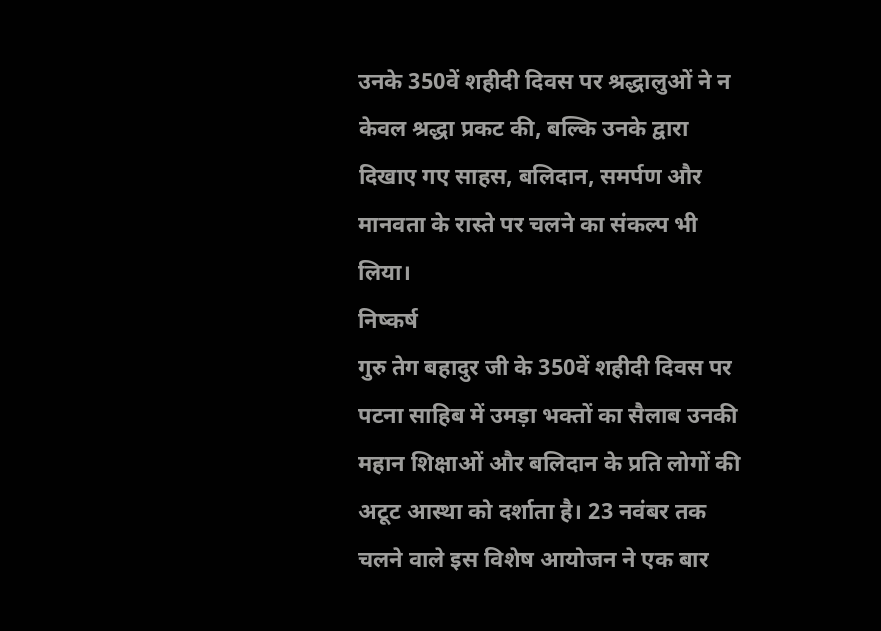उनके 350वें शहीदी दिवस पर श्रद्धालुओं ने न केवल श्रद्धा प्रकट की, बल्कि उनके द्वारा दिखाए गए साहस, बलिदान, समर्पण और मानवता के रास्ते पर चलने का संकल्प भी लिया।
निष्कर्ष
गुरु तेग बहादुर जी के 350वें शहीदी दिवस पर पटना साहिब में उमड़ा भक्तों का सैलाब उनकी महान शिक्षाओं और बलिदान के प्रति लोगों की अटूट आस्था को दर्शाता है। 23 नवंबर तक चलने वाले इस विशेष आयोजन ने एक बार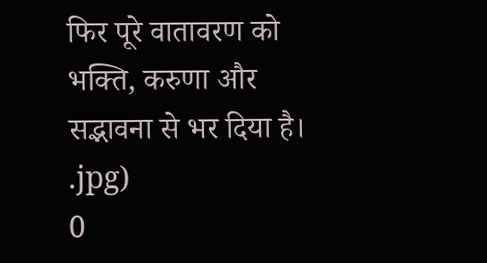फिर पूरे वातावरण को भक्ति, करुणा और सद्भावना से भर दिया है।
.jpg)
0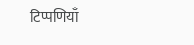टिप्पणियाँ